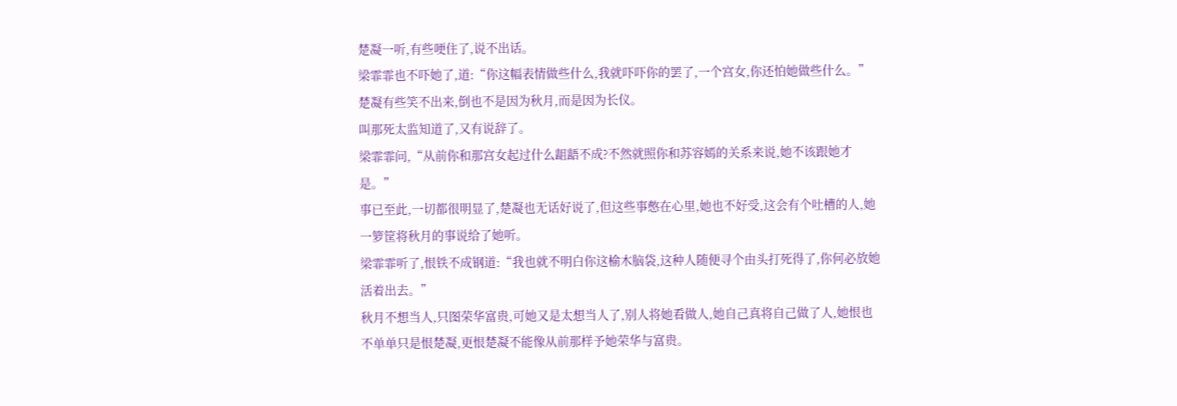楚凝一听,有些哽住了,说不出话。
梁霏霏也不吓她了,道:“你这幅表情做些什么,我就吓吓你的罢了,一个宫女,你还怕她做些什么。”
楚凝有些笑不出来,倒也不是因为秋月,而是因为长仪。
叫那死太监知道了,又有说辞了。
梁霏霏问,“从前你和那宫女起过什么龃龉不成?不然就照你和苏容嫣的关系来说,她不该跟她才是。”
事已至此,一切都很明显了,楚凝也无话好说了,但这些事憋在心里,她也不好受,这会有个吐槽的人,她一箩筐将秋月的事说给了她听。
梁霏霏听了,恨铁不成钢道:“我也就不明白你这榆木脑袋,这种人随便寻个由头打死得了,你何必放她活着出去。”
秋月不想当人,只图荣华富贵,可她又是太想当人了,别人将她看做人,她自己真将自己做了人,她恨也不单单只是恨楚凝,更恨楚凝不能像从前那样予她荣华与富贵。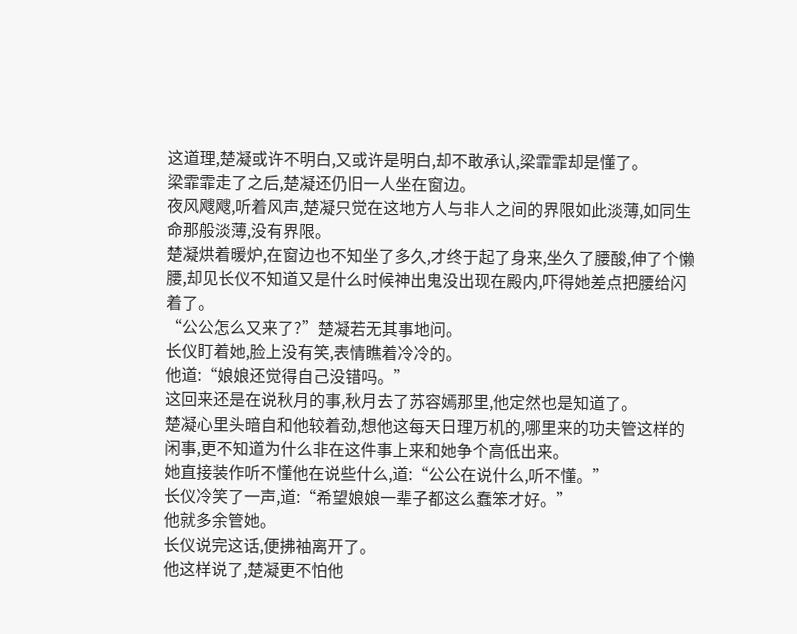这道理,楚凝或许不明白,又或许是明白,却不敢承认,梁霏霏却是懂了。
梁霏霏走了之后,楚凝还仍旧一人坐在窗边。
夜风飕飕,听着风声,楚凝只觉在这地方人与非人之间的界限如此淡薄,如同生命那般淡薄,没有界限。
楚凝烘着暖炉,在窗边也不知坐了多久,才终于起了身来,坐久了腰酸,伸了个懒腰,却见长仪不知道又是什么时候神出鬼没出现在殿内,吓得她差点把腰给闪着了。
“公公怎么又来了?”楚凝若无其事地问。
长仪盯着她,脸上没有笑,表情瞧着冷冷的。
他道:“娘娘还觉得自己没错吗。”
这回来还是在说秋月的事,秋月去了苏容嫣那里,他定然也是知道了。
楚凝心里头暗自和他较着劲,想他这每天日理万机的,哪里来的功夫管这样的闲事,更不知道为什么非在这件事上来和她争个高低出来。
她直接装作听不懂他在说些什么,道:“公公在说什么,听不懂。”
长仪冷笑了一声,道:“希望娘娘一辈子都这么蠢笨才好。”
他就多余管她。
长仪说完这话,便拂袖离开了。
他这样说了,楚凝更不怕他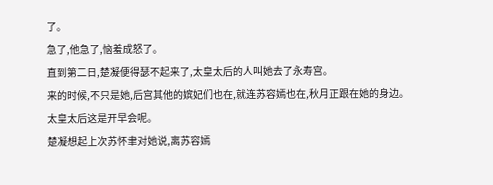了。
急了,他急了,恼羞成怒了。
直到第二日,楚凝便得瑟不起来了,太皇太后的人叫她去了永寿宫。
来的时候,不只是她,后宫其他的嫔妃们也在,就连苏容嫣也在,秋月正跟在她的身边。
太皇太后这是开早会呢。
楚凝想起上次苏怀聿对她说,离苏容嫣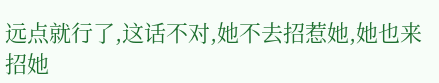远点就行了,这话不对,她不去招惹她,她也来招她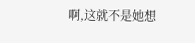啊,这就不是她想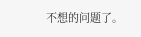不想的问题了。